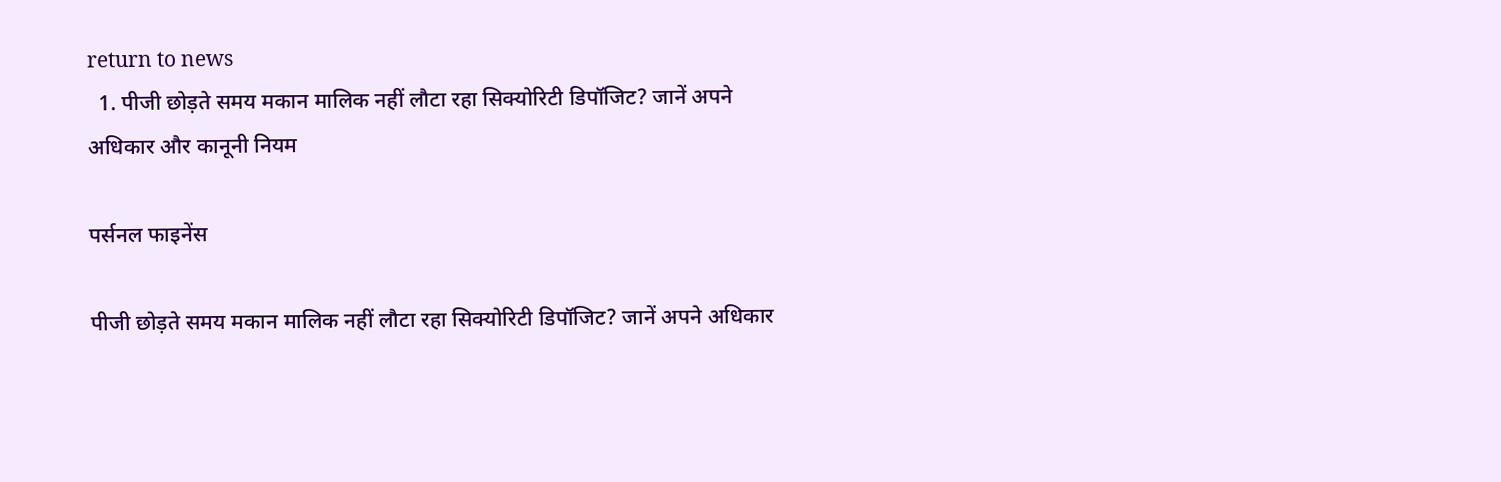return to news
  1. पीजी छोड़ते समय मकान मालिक नहीं लौटा रहा सिक्योरिटी डिपॉजिट? जानें अपने अधिकार और कानूनी नियम

पर्सनल फाइनेंस

पीजी छोड़ते समय मकान मालिक नहीं लौटा रहा सिक्योरिटी डिपॉजिट? जानें अपने अधिकार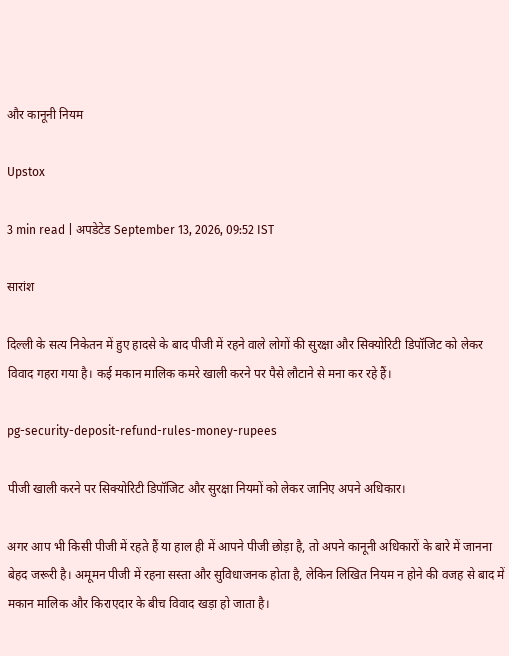और कानूनी नियम

Upstox

3 min read | अपडेटेड September 13, 2026, 09:52 IST

सारांश

दिल्ली के सत्य निकेतन में हुए हादसे के बाद पीजी में रहने वाले लोगों की सुरक्षा और सिक्योरिटी डिपॉजिट को लेकर विवाद गहरा गया है। कई मकान मालिक कमरे खाली करने पर पैसे लौटाने से मना कर रहे हैं।

pg-security-deposit-refund-rules-money-rupees

पीजी खाली करने पर सिक्योरिटी डिपॉजिट और सुरक्षा नियमों को लेकर जानिए अपने अधिकार।

अगर आप भी किसी पीजी में रहते हैं या हाल ही में आपने पीजी छोड़ा है, तो अपने कानूनी अधिकारों के बारे में जानना बेहद जरूरी है। अमूमन पीजी में रहना सस्ता और सुविधाजनक होता है, लेकिन लिखित नियम न होने की वजह से बाद में मकान मालिक और किराएदार के बीच विवाद खड़ा हो जाता है।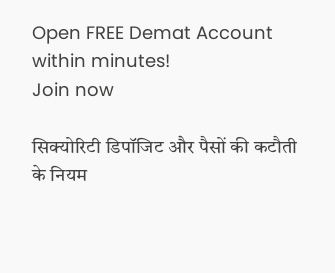Open FREE Demat Account within minutes!
Join now

सिक्योरिटी डिपॉजिट और पैसों की कटौती के नियम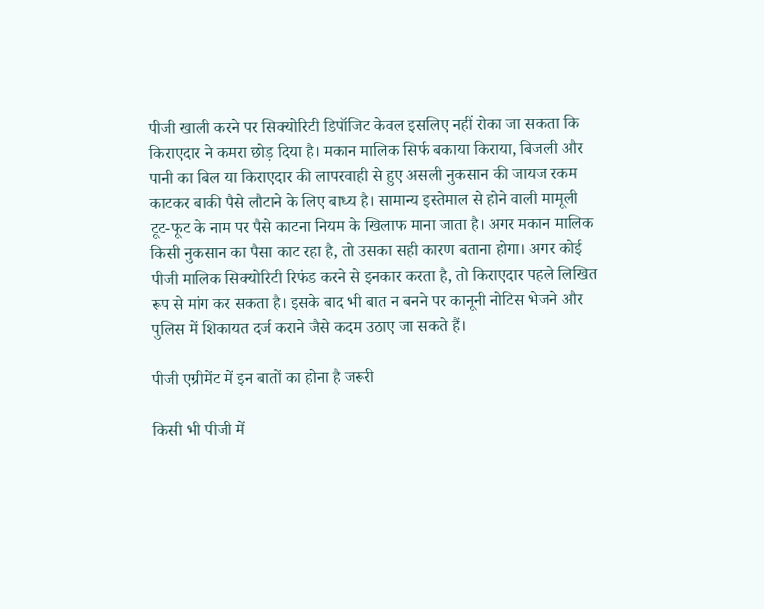पीजी खाली करने पर सिक्योरिटी डिपॉजिट केवल इसलिए नहीं रोका जा सकता कि किराएदार ने कमरा छोड़ दिया है। मकान मालिक सिर्फ बकाया किराया, बिजली और पानी का बिल या किराएदार की लापरवाही से हुए असली नुकसान की जायज रकम काटकर बाकी पैसे लौटाने के लिए बाध्य है। सामान्य इस्तेमाल से होने वाली मामूली टूट-फूट के नाम पर पैसे काटना नियम के खिलाफ माना जाता है। अगर मकान मालिक किसी नुकसान का पैसा काट रहा है, तो उसका सही कारण बताना होगा। अगर कोई पीजी मालिक सिक्योरिटी रिफंड करने से इनकार करता है, तो किराएदार पहले लिखित रूप से मांग कर सकता है। इसके बाद भी बात न बनने पर कानूनी नोटिस भेजने और पुलिस में शिकायत दर्ज कराने जैसे कदम उठाए जा सकते हैं।

पीजी एग्रीमेंट में इन बातों का होना है जरूरी

किसी भी पीजी में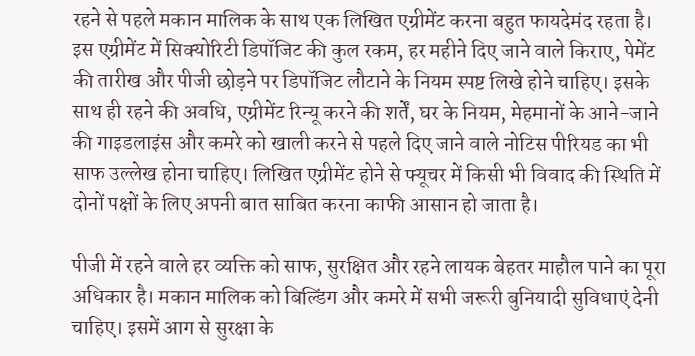रहने से पहले मकान मालिक के साथ एक लिखित एग्रीमेंट करना बहुत फायदेमंद रहता है। इस एग्रीमेंट में सिक्योरिटी डिपॉजिट की कुल रकम, हर महीने दिए जाने वाले किराए, पेमेंट की तारीख और पीजी छोड़ने पर डिपॉजिट लौटाने के नियम स्पष्ट लिखे होने चाहिए। इसके साथ ही रहने की अवधि, एग्रीमेंट रिन्यू करने की शर्तें, घर के नियम, मेहमानों के आने-जाने की गाइडलाइंस और कमरे को खाली करने से पहले दिए जाने वाले नोटिस पीरियड का भी साफ उल्लेख होना चाहिए। लिखित एग्रीमेंट होने से फ्यूचर में किसी भी विवाद की स्थिति में दोनों पक्षों के लिए अपनी बात साबित करना काफी आसान हो जाता है।

पीजी में रहने वाले हर व्यक्ति को साफ, सुरक्षित और रहने लायक बेहतर माहौल पाने का पूरा अधिकार है। मकान मालिक को बिल्डिंग और कमरे में सभी जरूरी बुनियादी सुविधाएं देनी चाहिए। इसमें आग से सुरक्षा के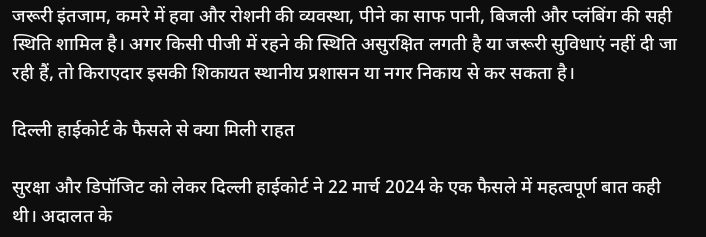जरूरी इंतजाम, कमरे में हवा और रोशनी की व्यवस्था, पीने का साफ पानी, बिजली और प्लंबिंग की सही स्थिति शामिल है। अगर किसी पीजी में रहने की स्थिति असुरक्षित लगती है या जरूरी सुविधाएं नहीं दी जा रही हैं, तो किराएदार इसकी शिकायत स्थानीय प्रशासन या नगर निकाय से कर सकता है।

दिल्ली हाईकोर्ट के फैसले से क्या मिली राहत

सुरक्षा और डिपॉजिट को लेकर दिल्ली हाईकोर्ट ने 22 मार्च 2024 के एक फैसले में महत्वपूर्ण बात कही थी। अदालत के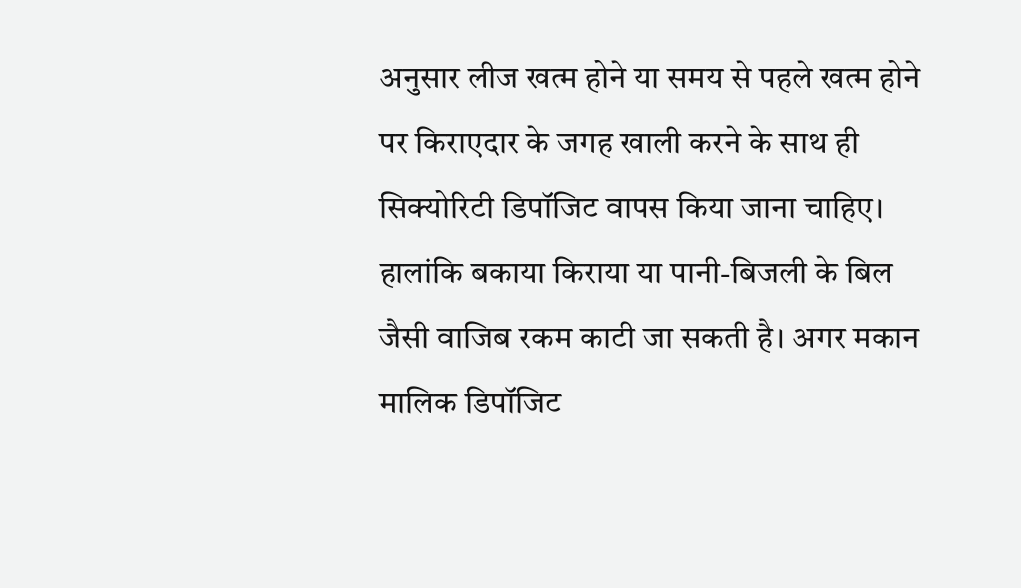अनुसार लीज खत्म होने या समय से पहले खत्म होने पर किराएदार के जगह खाली करने के साथ ही सिक्योरिटी डिपॉजिट वापस किया जाना चाहिए। हालांकि बकाया किराया या पानी-बिजली के बिल जैसी वाजिब रकम काटी जा सकती है। अगर मकान मालिक डिपॉजिट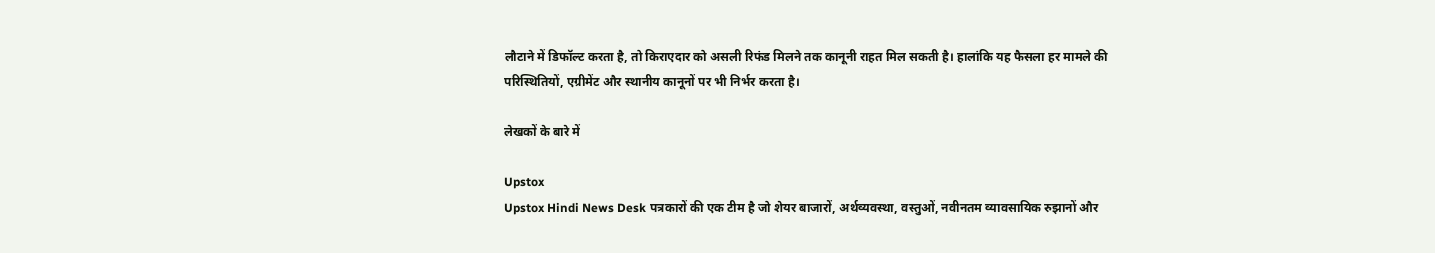लौटाने में डिफॉल्ट करता है, तो किराएदार को असली रिफंड मिलने तक कानूनी राहत मिल सकती है। हालांकि यह फैसला हर मामले की परिस्थितियों, एग्रीमेंट और स्थानीय कानूनों पर भी निर्भर करता है।

लेखकों के बारे में

Upstox
Upstox Hindi News Desk पत्रकारों की एक टीम है जो शेयर बाजारों, अर्थव्यवस्था, वस्तुओं, नवीनतम व्यावसायिक रुझानों और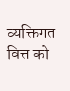व्यक्तिगत वित्त को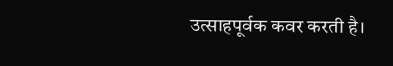उत्साहपूर्वक कवर करती है।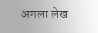अगला लेख